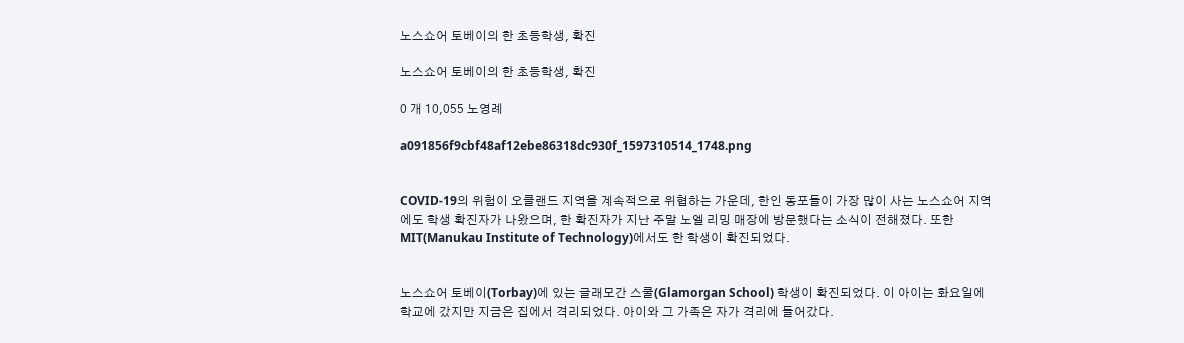노스쇼어 토베이의 한 초등학생, 확진

노스쇼어 토베이의 한 초등학생, 확진

0 개 10,055 노영례

a091856f9cbf48af12ebe86318dc930f_1597310514_1748.png


COVID-19의 위험이 오클랜드 지역을 계속적으로 위협하는 가운데, 한인 동포들이 가장 많이 사는 노스쇼어 지역에도 학생 확진자가 나왔으며, 한 확진자가 지난 주말 노엘 리밍 매장에 방문했다는 소식이 전해졌다. 또한 MIT(Manukau Institute of Technology)에서도 한 학생이 확진되었다.


노스쇼어 토베이(Torbay)에 있는 글래모간 스쿨(Glamorgan School) 학생이 확진되었다. 이 아이는 화요일에 학교에 갔지만 지금은 집에서 격리되었다. 아이와 그 가족은 자가 격리에 들어갔다.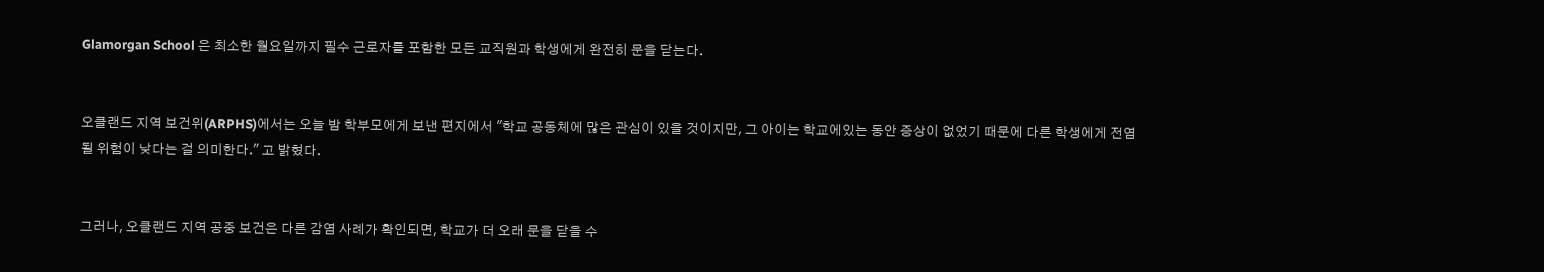Glamorgan School 은 최소한 월요일까지 필수 근로자를 포함한 모든 교직원과 학생에게 완전히 문을 닫는다.


오클랜드 지역 보건위(ARPHS)에서는 오늘 밤 학부모에게 보낸 편지에서 "학교 공동체에 많은 관심이 있을 것이지만, 그 아이는 학교에있는 동안 증상이 없었기 때문에 다른 학생에게 전염될 위험이 낮다는 걸 의미한다." 고 밝혔다.


그러나, 오클랜드 지역 공중 보건은 다른 감염 사례가 확인되면, 학교가 더 오래 문을 닫을 수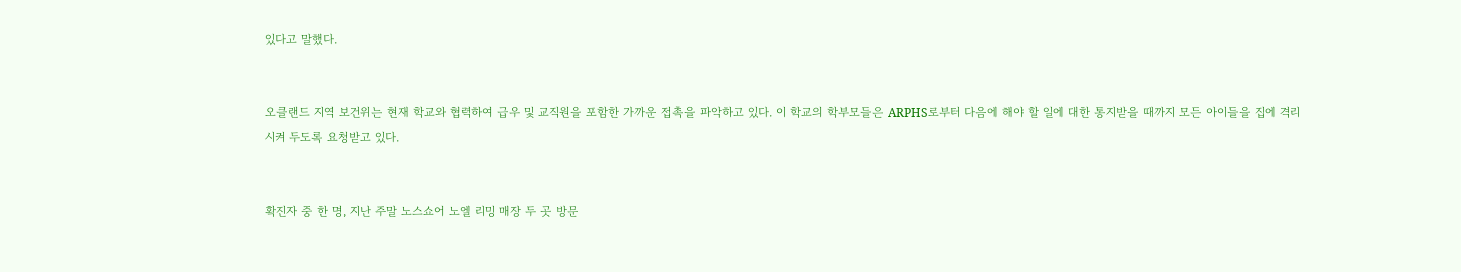있다고 말했다.


오클랜드 지역 보건위는 현재 학교와 협력하여 급우 및 교직원을 포함한 가까운 접촉을 파악하고 있다. 이 학교의 학부모들은 ARPHS로부터 다음에 해야 할 일에 대한 통지받을 때까지 모든 아이들을 집에 격리시켜 두도록 요청받고 있다.


확진자 중 한 명, 지난 주말 노스쇼어 노엘 리밍 매장 두 곳 방문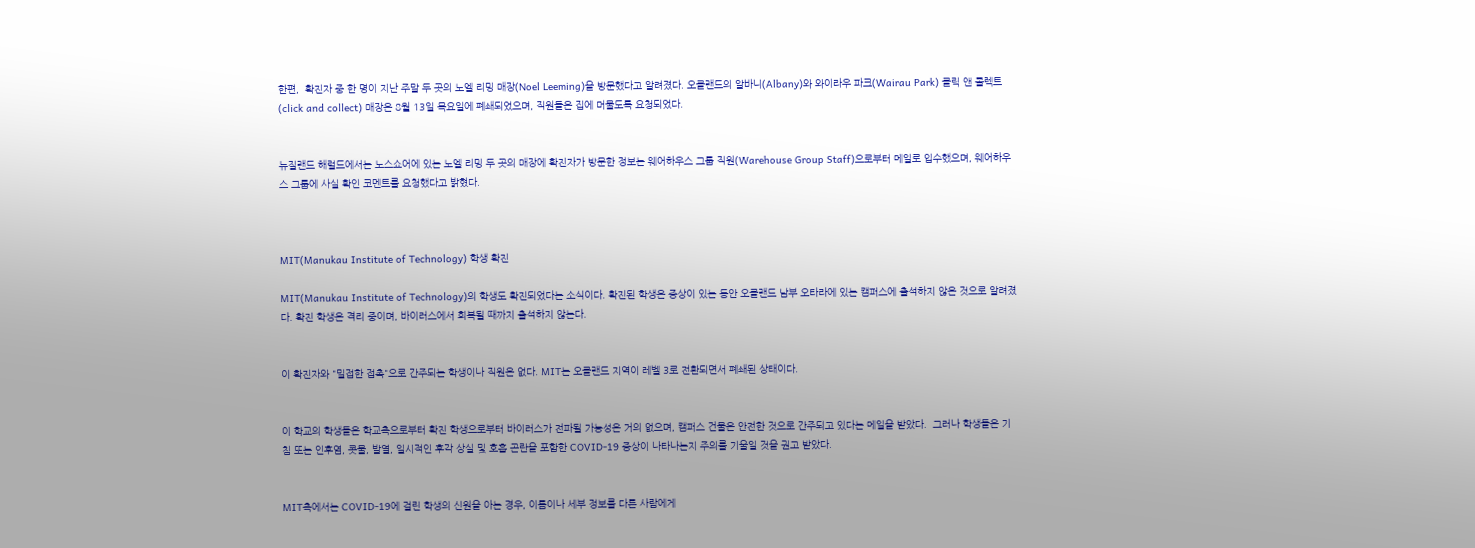한편,  확진자 중 한 명이 지난 주말 두 곳의 노엘 리밍 매장(Noel Leeming)을 방문했다고 알려졌다. 오클랜드의 알바니(Albany)와 와이라우 파크(Wairau Park) 클릭 앤 콜렉트(click and collect) 매장은 8월 13일 목요일에 폐쇄되었으며, 직원들은 집에 머물도록 요청되었다.


뉴질랜드 해럴드에서는 노스쇼어에 있는 노엘 리밍 두 곳의 매장에 확진자가 방문한 정보는 웨어하우스 그룹 직원(Warehouse Group Staff)으로부터 메일로 입수했으며, 웨어하우스 그룹에 사실 확인 코멘트를 요청했다고 밝혔다.



MIT(Manukau Institute of Technology) 학생 확진

MIT(Manukau Institute of Technology)의 학생도 확진되었다는 소식이다. 확진된 학생은 증상이 있는 동안 오클랜드 남부 오타라에 있는 캠퍼스에 출석하지 않은 것으로 알려졌다. 확진 학생은 격리 중이며, 바이러스에서 회복될 때까지 출석하지 않는다.


이 확진자와 "밀접한 접촉"으로 간주되는 학생이나 직원은 없다. MIT는 오클랜드 지역이 레벨 3로 전환되면서 폐쇄된 상태이다.


이 학교의 학생들은 학교측으로부터 확진 학생으로부터 바이러스가 전파될 가능성은 거의 없으며, 캠퍼스 건물은 안전한 것으로 간주되고 있다는 메일을 받았다.  그러나 학생들은 기침 또는 인후염, 콧물, 발열, 일시적인 후각 상실 및 호흡 곤란을 포함한 COVID-19 증상이 나타나는지 주의를 기울일 것을 권고 받았다.


MIT측에서는 COVID-19에 걸린 학생의 신원을 아는 경우, 이름이나 세부 정보를 다른 사람에게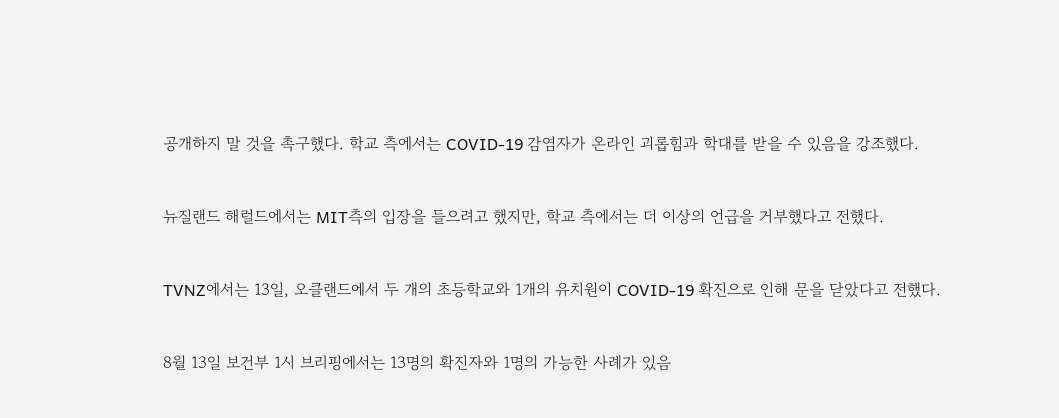공개하지 말 것을 촉구했다. 학교 측에서는 COVID-19 감염자가 온라인 괴롭힘과 학대를 받을 수 있음을 강조했다.


뉴질랜드 해럴드에서는 MIT측의 입장을 들으려고 했지만, 학교 측에서는 더 이상의 언급을 거부했다고 전했다.


TVNZ에서는 13일, 오클랜드에서 두 개의 초등학교와 1개의 유치원이 COVID-19 확진으로 인해 문을 닫았다고 전했다.


8월 13일 보건부 1시 브리핑에서는 13명의 확진자와 1명의 가능한 사례가 있음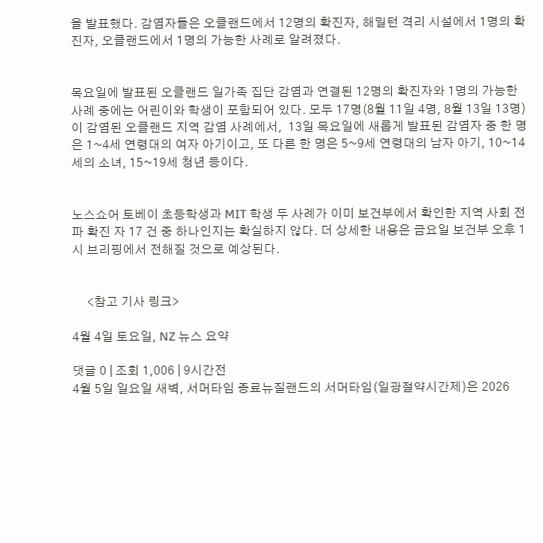을 발표했다. 감염자들은 오클랜드에서 12명의 확진자, 해밀턴 격리 시설에서 1명의 확진자, 오클랜드에서 1명의 가능한 사례로 알려졌다.


목요일에 발표된 오클랜드 일가족 집단 감염과 연결된 12명의 확진자와 1명의 가능한 사례 중에는 어린이와 학생이 포함되어 있다. 모두 17명(8월 11일 4명, 8월 13일 13명)이 감염된 오클랜드 지역 감염 사례에서,  13일 목요일에 새롭게 발표된 감염자 중 한 명은 1~4세 연령대의 여자 아기이고, 또 다른 한 명은 5~9세 연령대의 남자 아기, 10~14세의 소녀, 15~19세 청년 등이다.


노스쇼어 토베이 초등학생과 MIT 학생 두 사례가 이미 보건부에서 확인한 지역 사회 전파 확진 자 17 건 중 하나인지는 확실하지 않다. 더 상세한 내용은 금요일 보건부 오후 1시 브리핑에서 전해질 것으로 예상된다.


     <참고 기사 링크>

4월 4일 토요일, NZ 뉴스 요약

댓글 0 | 조회 1,006 | 9시간전
4월 5일 일요일 새벽, 서머타임 종료뉴질랜드의 서머타임(일광절약시간제)은 2026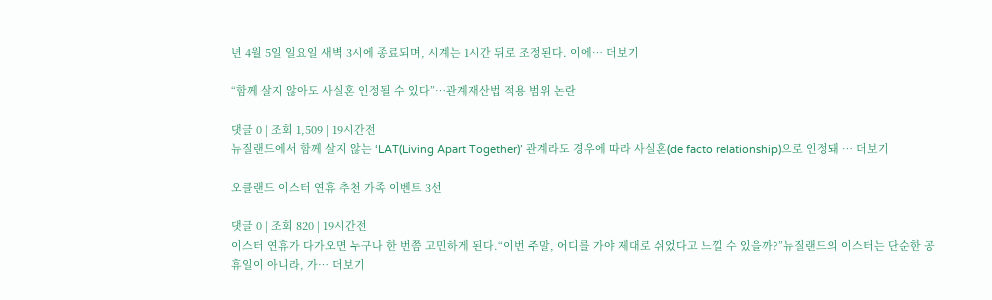년 4월 5일 일요일 새벽 3시에 종료되며, 시계는 1시간 뒤로 조정된다. 이에… 더보기

“함께 살지 않아도 사실혼 인정될 수 있다”…관계재산법 적용 범위 논란

댓글 0 | 조회 1,509 | 19시간전
뉴질랜드에서 함께 살지 않는 ‘LAT(Living Apart Together)’ 관계라도 경우에 따라 사실혼(de facto relationship)으로 인정돼 … 더보기

오클랜드 이스터 연휴 추천 가족 이벤트 3선

댓글 0 | 조회 820 | 19시간전
이스터 연휴가 다가오면 누구나 한 번쯤 고민하게 된다.“이번 주말, 어디를 가야 제대로 쉬었다고 느낄 수 있을까?”뉴질랜드의 이스터는 단순한 공휴일이 아니라, 가… 더보기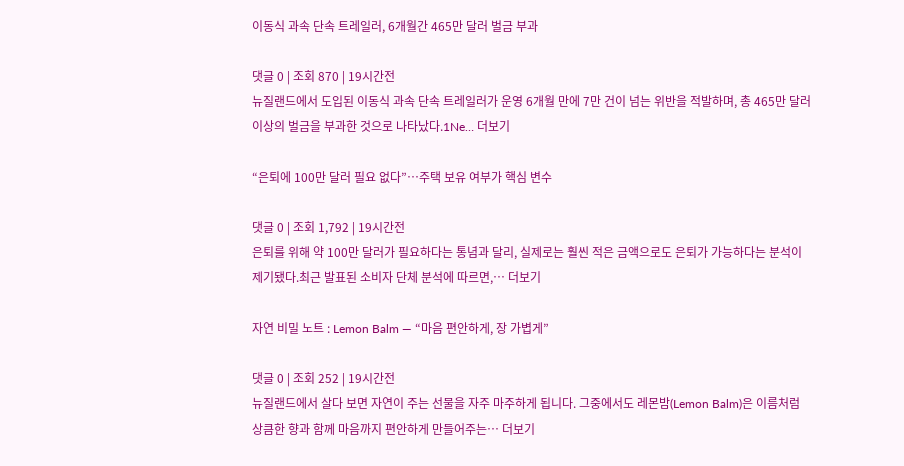이동식 과속 단속 트레일러, 6개월간 465만 달러 벌금 부과

댓글 0 | 조회 870 | 19시간전
뉴질랜드에서 도입된 이동식 과속 단속 트레일러가 운영 6개월 만에 7만 건이 넘는 위반을 적발하며, 총 465만 달러 이상의 벌금을 부과한 것으로 나타났다.1Ne… 더보기

“은퇴에 100만 달러 필요 없다”…주택 보유 여부가 핵심 변수

댓글 0 | 조회 1,792 | 19시간전
은퇴를 위해 약 100만 달러가 필요하다는 통념과 달리, 실제로는 훨씬 적은 금액으로도 은퇴가 가능하다는 분석이 제기됐다.최근 발표된 소비자 단체 분석에 따르면,… 더보기

자연 비밀 노트 : Lemon Balm — “마음 편안하게, 장 가볍게”

댓글 0 | 조회 252 | 19시간전
뉴질랜드에서 살다 보면 자연이 주는 선물을 자주 마주하게 됩니다. 그중에서도 레몬밤(Lemon Balm)은 이름처럼 상큼한 향과 함께 마음까지 편안하게 만들어주는… 더보기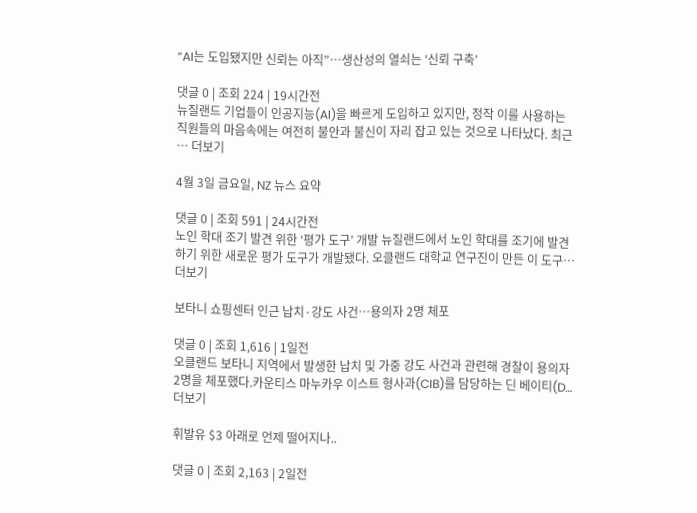“AI는 도입됐지만 신뢰는 아직”…생산성의 열쇠는 ‘신뢰 구축’

댓글 0 | 조회 224 | 19시간전
뉴질랜드 기업들이 인공지능(AI)을 빠르게 도입하고 있지만, 정작 이를 사용하는 직원들의 마음속에는 여전히 불안과 불신이 자리 잡고 있는 것으로 나타났다. 최근 … 더보기

4월 3일 금요일, NZ 뉴스 요약

댓글 0 | 조회 591 | 24시간전
노인 학대 조기 발견 위한 ‘평가 도구’ 개발 뉴질랜드에서 노인 학대를 조기에 발견하기 위한 새로운 평가 도구가 개발됐다. 오클랜드 대학교 연구진이 만든 이 도구… 더보기

보타니 쇼핑센터 인근 납치·강도 사건…용의자 2명 체포

댓글 0 | 조회 1,616 | 1일전
오클랜드 보타니 지역에서 발생한 납치 및 가중 강도 사건과 관련해 경찰이 용의자 2명을 체포했다.카운티스 마누카우 이스트 형사과(CIB)를 담당하는 딘 베이티(D… 더보기

휘발유 $3 아래로 언제 떨어지나..

댓글 0 | 조회 2,163 | 2일전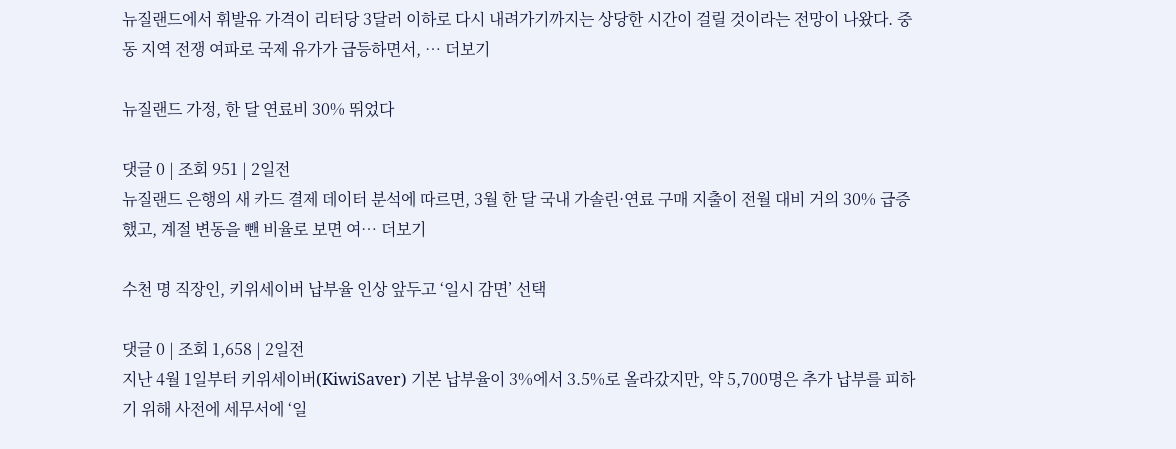뉴질랜드에서 휘발유 가격이 리터당 3달러 이하로 다시 내려가기까지는 상당한 시간이 걸릴 것이라는 전망이 나왔다. 중동 지역 전쟁 여파로 국제 유가가 급등하면서, … 더보기

뉴질랜드 가정, 한 달 연료비 30% 뛰었다

댓글 0 | 조회 951 | 2일전
뉴질랜드 은행의 새 카드 결제 데이터 분석에 따르면, 3월 한 달 국내 가솔린·연료 구매 지출이 전월 대비 거의 30% 급증했고, 계절 변동을 뺀 비율로 보면 여… 더보기

수천 명 직장인, 키위세이버 납부율 인상 앞두고 ‘일시 감면’ 선택

댓글 0 | 조회 1,658 | 2일전
지난 4월 1일부터 키위세이버(KiwiSaver) 기본 납부율이 3%에서 3.5%로 올라갔지만, 약 5,700명은 추가 납부를 피하기 위해 사전에 세무서에 ‘일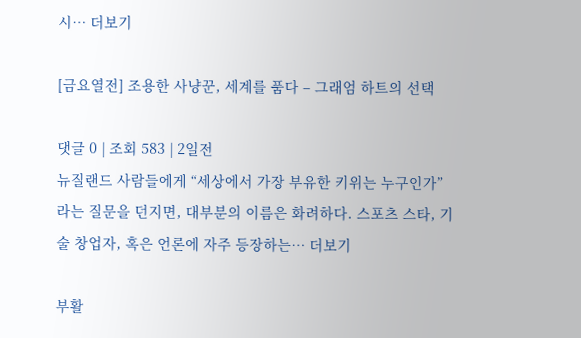시… 더보기

[금요열전] 조용한 사냥꾼, 세계를 품다 – 그래엄 하트의 선택

댓글 0 | 조회 583 | 2일전
뉴질랜드 사람들에게 “세상에서 가장 부유한 키위는 누구인가”라는 질문을 던지면, 대부분의 이름은 화려하다. 스포츠 스타, 기술 창업자, 혹은 언론에 자주 등장하는… 더보기

부활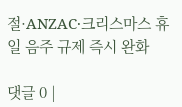절·ANZAC·크리스마스 휴일 음주 규제 즉시 완화

댓글 0 |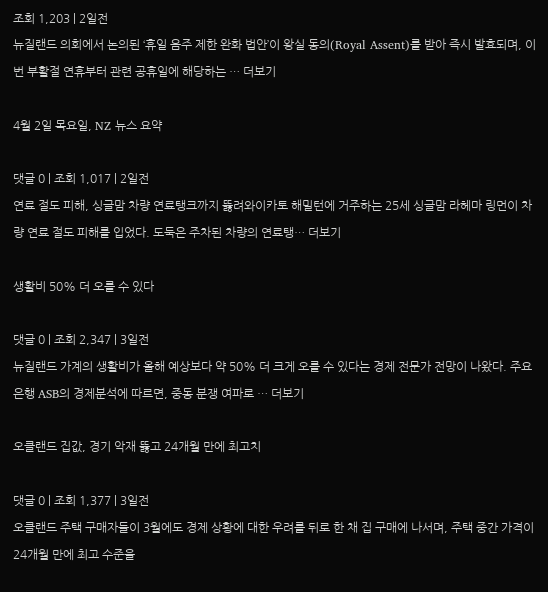조회 1,203 | 2일전
뉴질랜드 의회에서 논의된 ‘휴일 음주 제한 완화 법안’이 왕실 동의(Royal Assent)를 받아 즉시 발효되며, 이번 부활절 연휴부터 관련 공휴일에 해당하는 … 더보기

4월 2일 목요일, NZ 뉴스 요약

댓글 0 | 조회 1,017 | 2일전
연료 절도 피해, 싱글맘 차량 연료탱크까지 뚫려와이카토 해밀턴에 거주하는 25세 싱글맘 라헤마 링먼이 차량 연료 절도 피해를 입었다. 도둑은 주차된 차량의 연료탱… 더보기

생활비 50% 더 오를 수 있다

댓글 0 | 조회 2,347 | 3일전
뉴질랜드 가계의 생활비가 올해 예상보다 약 50% 더 크게 오를 수 있다는 경제 전문가 전망이 나왔다. 주요 은행 ASB의 경제분석에 따르면, 중동 분쟁 여파로 … 더보기

오클랜드 집값, 경기 악재 뚫고 24개월 만에 최고치

댓글 0 | 조회 1,377 | 3일전
오클랜드 주택 구매자들이 3월에도 경제 상황에 대한 우려를 뒤로 한 채 집 구매에 나서며, 주택 중간 가격이 24개월 만에 최고 수준을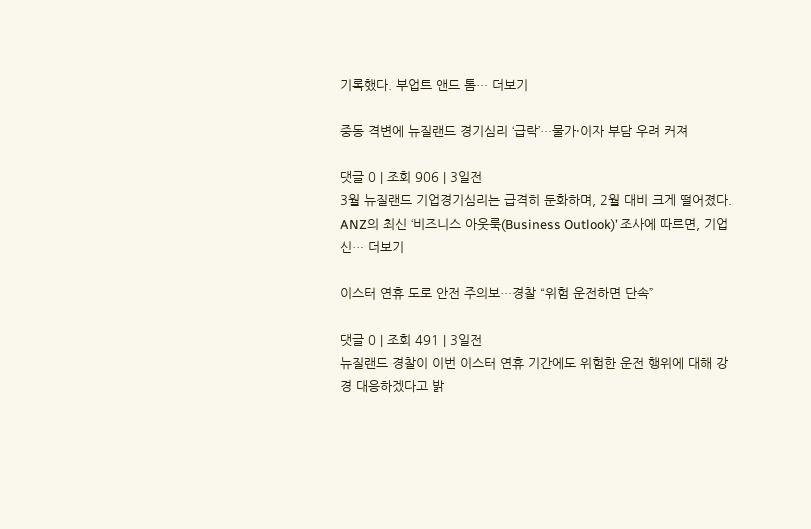기록했다. 부업트 앤드 톰… 더보기

중동 격변에 뉴질랜드 경기심리 ‘급락’…물가·이자 부담 우려 커져

댓글 0 | 조회 906 | 3일전
3월 뉴질랜드 기업경기심리는 급격히 둔화하며, 2월 대비 크게 떨어졌다. ANZ의 최신 ‘비즈니스 아웃룩(Business Outlook)’ 조사에 따르면, 기업신… 더보기

이스터 연휴 도로 안전 주의보…경찰 “위험 운전하면 단속”

댓글 0 | 조회 491 | 3일전
뉴질랜드 경찰이 이번 이스터 연휴 기간에도 위험한 운전 행위에 대해 강경 대응하겠다고 밝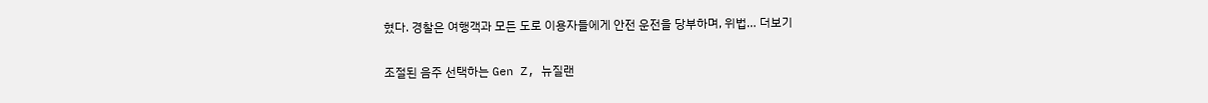혔다. 경찰은 여행객과 모든 도로 이용자들에게 안전 운전을 당부하며, 위법… 더보기

조절된 음주 선택하는 Gen Z, 뉴질랜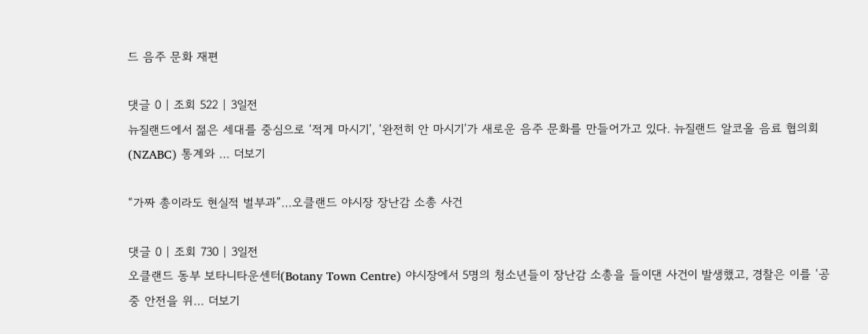드 음주 문화 재편

댓글 0 | 조회 522 | 3일전
뉴질랜드에서 젊은 세대를 중심으로 ‘적게 마시기’, ‘완전히 안 마시기’가 새로운 음주 문화를 만들어가고 있다. 뉴질랜드 알코올 음료 협의회(NZABC) 통계와 … 더보기

“가짜 총이라도 현실적 벌부과”…오클랜드 야시장 장난감 소총 사건

댓글 0 | 조회 730 | 3일전
오클랜드 동부 보타니타운센터(Botany Town Centre) 야시장에서 5명의 청소년들이 장난감 소총을 들이댄 사건이 발생했고, 경찰은 이를 ‘공중 안전을 위… 더보기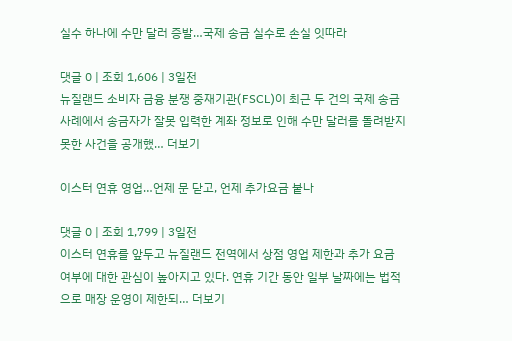실수 하나에 수만 달러 증발…국제 송금 실수로 손실 잇따라

댓글 0 | 조회 1,606 | 3일전
뉴질랜드 소비자 금융 분쟁 중재기관(FSCL)이 최근 두 건의 국제 송금 사례에서 송금자가 잘못 입력한 계좌 정보로 인해 수만 달러를 돌려받지 못한 사건을 공개했… 더보기

이스터 연휴 영업…언제 문 닫고, 언제 추가요금 붙나

댓글 0 | 조회 1,799 | 3일전
이스터 연휴를 앞두고 뉴질랜드 전역에서 상점 영업 제한과 추가 요금 여부에 대한 관심이 높아지고 있다. 연휴 기간 동안 일부 날짜에는 법적으로 매장 운영이 제한되… 더보기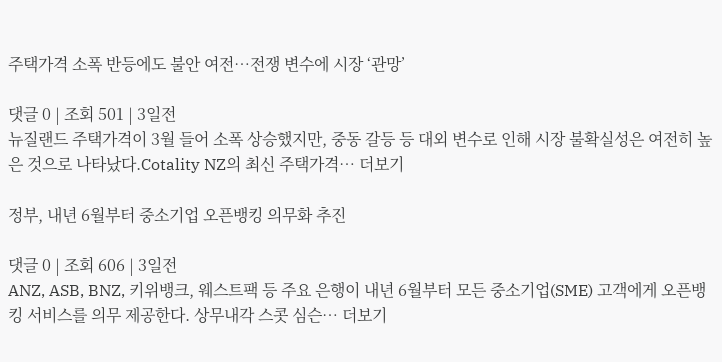주택가격 소폭 반등에도 불안 여전…전쟁 변수에 시장 ‘관망’

댓글 0 | 조회 501 | 3일전
뉴질랜드 주택가격이 3월 들어 소폭 상승했지만, 중동 갈등 등 대외 변수로 인해 시장 불확실성은 여전히 높은 것으로 나타났다.Cotality NZ의 최신 주택가격… 더보기

정부, 내년 6월부터 중소기업 오픈뱅킹 의무화 추진

댓글 0 | 조회 606 | 3일전
ANZ, ASB, BNZ, 키위뱅크, 웨스트팩 등 주요 은행이 내년 6월부터 모든 중소기업(SME) 고객에게 오픈뱅킹 서비스를 의무 제공한다. 상무내각 스콧 심슨… 더보기